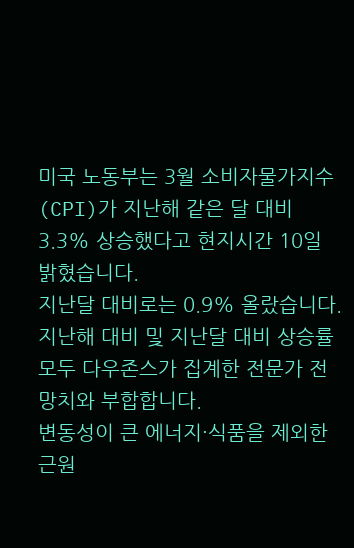미국 노동부는 3월 소비자물가지수(CPI)가 지난해 같은 달 대비 3.3% 상승했다고 현지시간 10일 밝혔습니다.
지난달 대비로는 0.9% 올랐습니다.
지난해 대비 및 지난달 대비 상승률 모두 다우존스가 집계한 전문가 전망치와 부합합니다.
변동성이 큰 에너지·식품을 제외한 근원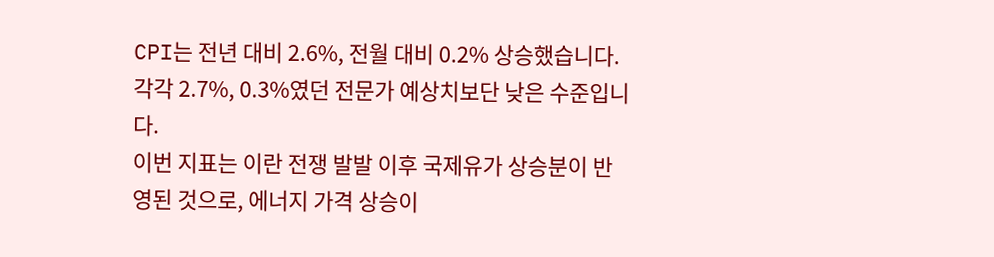CPI는 전년 대비 2.6%, 전월 대비 0.2% 상승했습니다.
각각 2.7%, 0.3%였던 전문가 예상치보단 낮은 수준입니다.
이번 지표는 이란 전쟁 발발 이후 국제유가 상승분이 반영된 것으로, 에너지 가격 상승이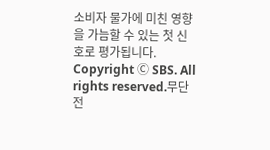소비자 물가에 미친 영향을 가늠할 수 있는 첫 신호로 평가됩니다.
Copyright Ⓒ SBS. All rights reserved.무단 전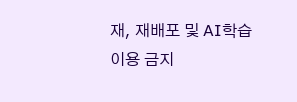재, 재배포 및 AI학습 이용 금지